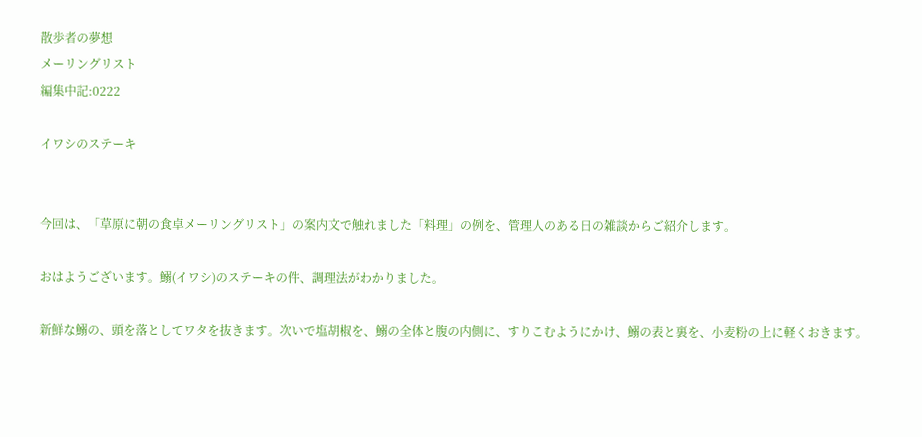散歩者の夢想
メーリングリスト
編集中記:0222

イワシのステーキ


今回は、「草原に朝の食卓メーリングリスト」の案内文で触れました「料理」の例を、管理人のある日の雑談からご紹介します。

おはようございます。鰯(イワシ)のステーキの件、調理法がわかりました。

新鮮な鰯の、頭を落としてワタを抜きます。次いで塩胡椒を、鰯の全体と腹の内側に、すりこむようにかけ、鰯の表と裏を、小麦粉の上に軽くおきます。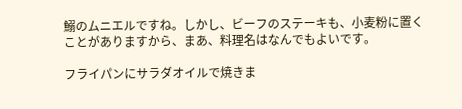鰯のムニエルですね。しかし、ビーフのステーキも、小麦粉に置くことがありますから、まあ、料理名はなんでもよいです。

フライパンにサラダオイルで焼きま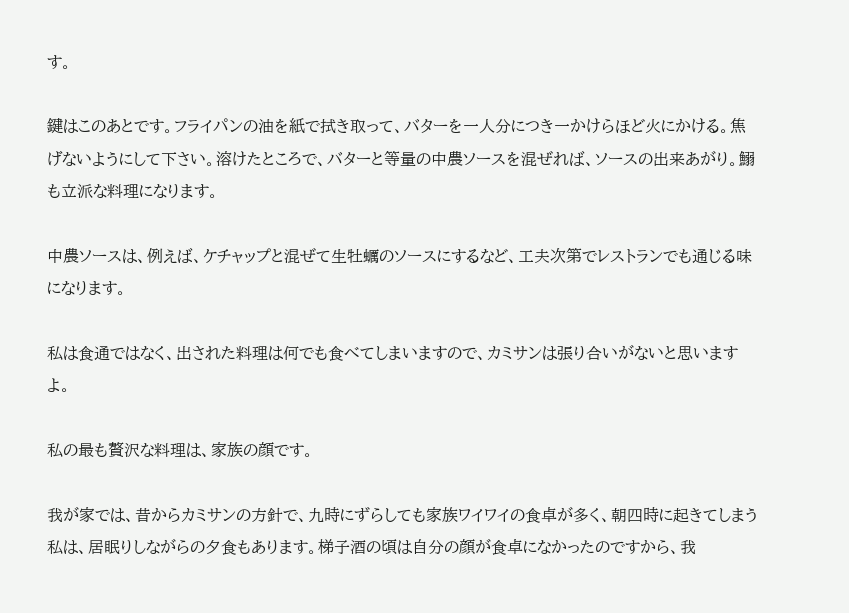す。

鍵はこのあとです。フライパンの油を紙で拭き取って、バターを一人分につき一かけらほど火にかける。焦げないようにして下さい。溶けたところで、バターと等量の中農ソースを混ぜれば、ソースの出来あがり。鰯も立派な料理になります。

中農ソースは、例えば、ケチャップと混ぜて生牡蠣のソースにするなど、工夫次第でレストランでも通じる味になります。

私は食通ではなく、出された料理は何でも食べてしまいますので、カミサンは張り合いがないと思いますよ。

私の最も贅沢な料理は、家族の顔です。

我が家では、昔からカミサンの方針で、九時にずらしても家族ワイワイの食卓が多く、朝四時に起きてしまう私は、居眠りしながらの夕食もあります。梯子酒の頃は自分の顔が食卓になかったのですから、我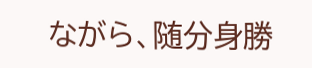ながら、随分身勝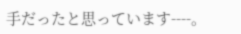手だったと思っています----。